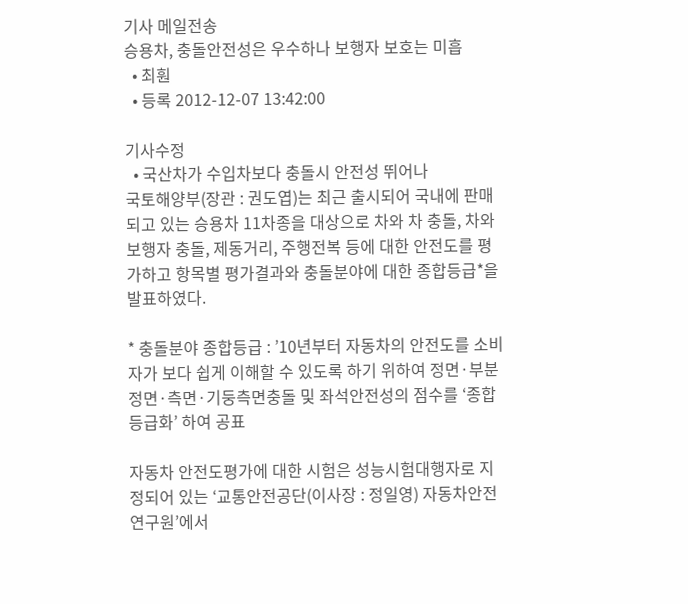기사 메일전송
승용차, 충돌안전성은 우수하나 보행자 보호는 미흡
  • 최훤
  • 등록 2012-12-07 13:42:00

기사수정
  • 국산차가 수입차보다 충돌시 안전성 뛰어나
국토해양부(장관 : 권도엽)는 최근 출시되어 국내에 판매되고 있는 승용차 11차종을 대상으로 차와 차 충돌, 차와 보행자 충돌, 제동거리, 주행전복 등에 대한 안전도를 평가하고 항목별 평가결과와 충돌분야에 대한 종합등급*을 발표하였다.

* 충돌분야 종합등급 : ’10년부터 자동차의 안전도를 소비자가 보다 쉽게 이해할 수 있도록 하기 위하여 정면·부분정면·측면·기둥측면충돌 및 좌석안전성의 점수를 ‘종합등급화’ 하여 공표

자동차 안전도평가에 대한 시험은 성능시험대행자로 지정되어 있는 ‘교통안전공단(이사장 : 정일영) 자동차안전연구원’에서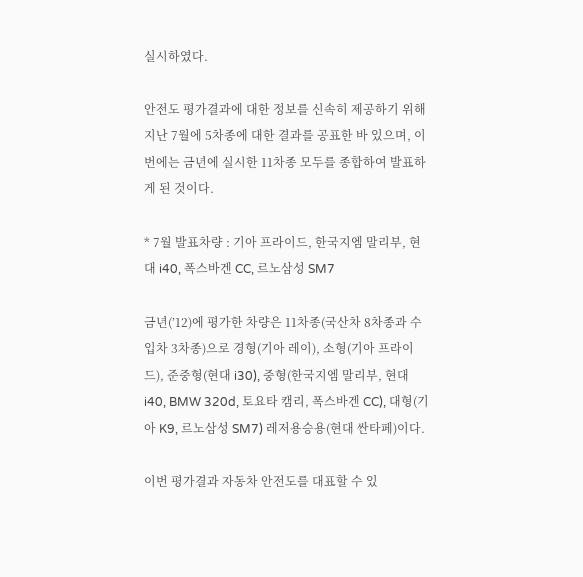실시하였다.

안전도 평가결과에 대한 정보를 신속히 제공하기 위해 지난 7월에 5차종에 대한 결과를 공표한 바 있으며, 이번에는 금년에 실시한 11차종 모두를 종합하여 발표하게 된 것이다.

* 7월 발표차량 : 기아 프라이드, 한국지엠 말리부, 현대 i40, 폭스바겐 CC, 르노삼성 SM7

금년(’12)에 평가한 차량은 11차종(국산차 8차종과 수입차 3차종)으로 경형(기아 레이), 소형(기아 프라이드), 준중형(현대 i30), 중형(한국지엠 말리부, 현대 i40, BMW 320d, 토요타 캠리, 폭스바겐 CC), 대형(기아 K9, 르노삼성 SM7) 레저용승용(현대 싼타페)이다.

이번 평가결과 자동차 안전도를 대표할 수 있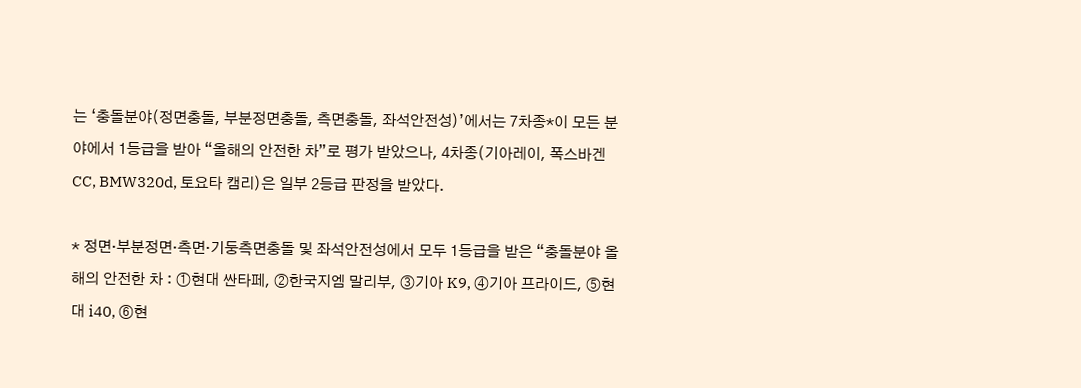는 ‘충돌분야(정면충돌, 부분정면충돌, 측면충돌, 좌석안전성)’에서는 7차종*이 모든 분야에서 1등급을 받아 “올해의 안전한 차”로 평가 받았으나, 4차종(기아레이, 폭스바겐 CC, BMW320d, 토요타 캠리)은 일부 2등급 판정을 받았다.

* 정면·부분정면·측면·기둥측면충돌 및 좌석안전성에서 모두 1등급을 받은 “충돌분야 올해의 안전한 차 : ①현대 싼타페, ②한국지엠 말리부, ③기아 K9, ④기아 프라이드, ⑤현대 i40, ⑥현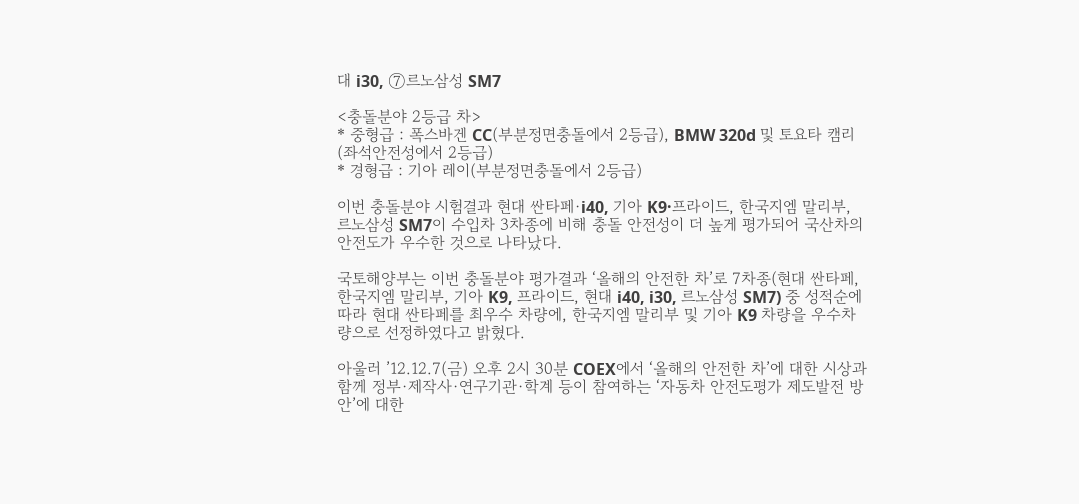대 i30, ⑦르노삼성 SM7

<충돌분야 2등급 차>
* 중형급 : 폭스바겐 CC(부분정면충돌에서 2등급), BMW 320d 및 토요타 캠리(좌석안전성에서 2등급)
* 경형급 : 기아 레이(부분정면충돌에서 2등급)

이번 충돌분야 시험결과 현대 싼타페·i40, 기아 K9·프라이드, 한국지엠 말리부, 르노삼성 SM7이 수입차 3차종에 비해 충돌 안전성이 더 높게 평가되어 국산차의 안전도가 우수한 것으로 나타났다.

국토해양부는 이번 충돌분야 평가결과 ‘올해의 안전한 차’로 7차종(현대 싼타페, 한국지엠 말리부, 기아 K9, 프라이드, 현대 i40, i30, 르노삼성 SM7) 중 성적순에 따라 현대 싼타페를 최우수 차량에, 한국지엠 말리부 및 기아 K9 차량을 우수차량으로 선정하였다고 밝혔다.

아울러 ’12.12.7(금) 오후 2시 30분 COEX에서 ‘올해의 안전한 차’에 대한 시상과 함께 정부·제작사·연구기관·학계 등이 참여하는 ‘자동차 안전도평가 제도발전 방안’에 대한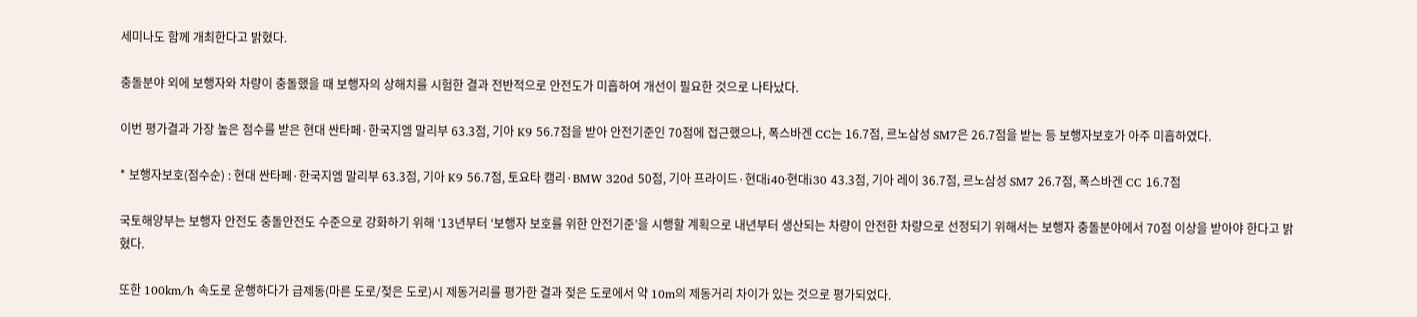세미나도 함께 개최한다고 밝혔다.

충돌분야 외에 보행자와 차량이 충돌했을 때 보행자의 상해치를 시험한 결과 전반적으로 안전도가 미흡하여 개선이 필요한 것으로 나타났다.

이번 평가결과 가장 높은 점수를 받은 현대 싼타페·한국지엠 말리부 63.3점, 기아 K9 56.7점을 받아 안전기준인 70점에 접근했으나, 폭스바겐 CC는 16.7점, 르노삼성 SM7은 26.7점을 받는 등 보행자보호가 아주 미흡하였다.

* 보행자보호(점수순) : 현대 싼타페·한국지엠 말리부 63.3점, 기아 K9 56.7점, 토요타 캠리·BMW 320d 50점, 기아 프라이드·현대i40·현대i30 43.3점, 기아 레이 36.7점, 르노삼성 SM7 26.7점, 폭스바겐 CC 16.7점

국토해양부는 보행자 안전도 충돌안전도 수준으로 강화하기 위해 ‘13년부터 ‘보행자 보호를 위한 안전기준’을 시행할 계획으로 내년부터 생산되는 차량이 안전한 차량으로 선정되기 위해서는 보행자 충돌분야에서 70점 이상을 받아야 한다고 밝혔다.

또한 100km/h 속도로 운행하다가 급제동(마른 도로/젖은 도로)시 제동거리를 평가한 결과 젖은 도로에서 약 10m의 제동거리 차이가 있는 것으로 평가되었다.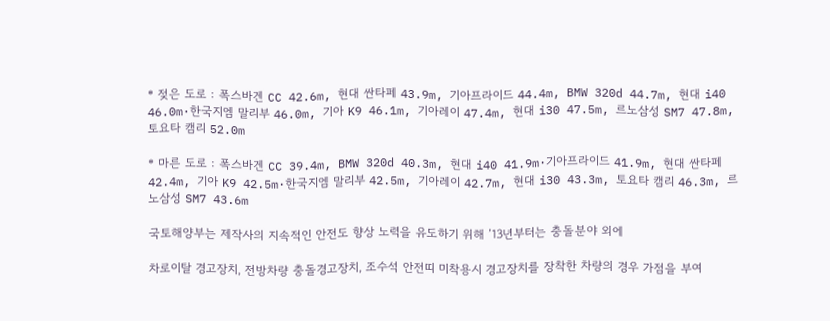* 젖은 도로 : 폭스바겐 CC 42.6m, 현대 싼타페 43.9m, 기아프라이드 44.4m, BMW 320d 44.7m, 현대 i40 46.0m·한국지엠 말리부 46.0m, 기아 K9 46.1m, 기아레이 47.4m, 현대 i30 47.5m, 르노삼성 SM7 47.8m, 토요타 캠리 52.0m

* 마른 도로 : 폭스바겐 CC 39.4m, BMW 320d 40.3m, 현대 i40 41.9m·기아프라이드 41.9m, 현대 싼타페 42.4m, 기아 K9 42.5m·한국지엠 말리부 42.5m, 기아레이 42.7m, 현대 i30 43.3m, 토요타 캠리 46.3m, 르노삼성 SM7 43.6m

국토해양부는 제작사의 지속적인 안전도 향상 노력을 유도하기 위해 ’13년부터는 충돌분야 외에

차로이탈 경고장치, 전방차량 충돌경고장치, 조수석 안전띠 미착용시 경고장치를 장착한 차량의 경우 가점을 부여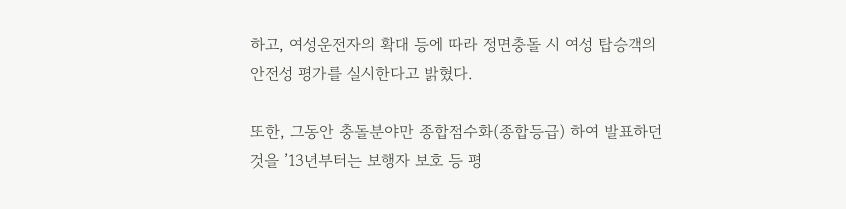하고, 여성운전자의 확대 등에 따라 정면충돌 시 여성 탑승객의 안전성 평가를 실시한다고 밝혔다.

또한, 그동안 충돌분야만 종합점수화(종합등급) 하여 발표하던 것을 ’13년부터는 보행자 보호 등 평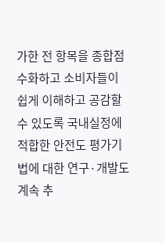가한 전 항목을 종합점수화하고 소비자들이 쉽게 이해하고 공감할 수 있도록 국내실정에 적합한 안전도 평가기법에 대한 연구·개발도 계속 추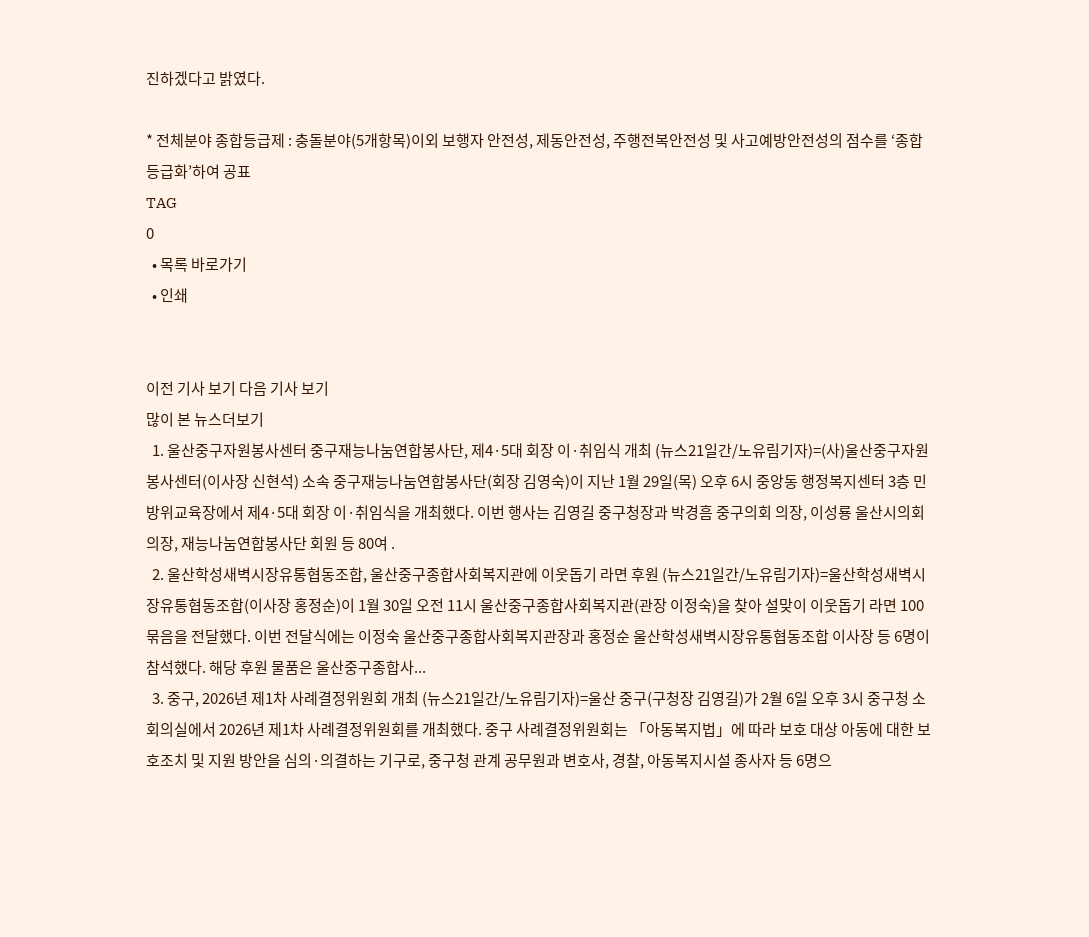진하겠다고 밝였다.

* 전체분야 종합등급제 : 충돌분야(5개항목)이외 보행자 안전성, 제동안전성, 주행전복안전성 및 사고예방안전성의 점수를 ‘종합등급화’하여 공표
TAG
0
  • 목록 바로가기
  • 인쇄


이전 기사 보기 다음 기사 보기
많이 본 뉴스더보기
  1. 울산중구자원봉사센터 중구재능나눔연합봉사단, 제4·5대 회장 이·취임식 개최 (뉴스21일간/노유림기자)=(사)울산중구자원봉사센터(이사장 신현석) 소속 중구재능나눔연합봉사단(회장 김영숙)이 지난 1월 29일(목) 오후 6시 중앙동 행정복지센터 3층 민방위교육장에서 제4·5대 회장 이·취임식을 개최했다. 이번 행사는 김영길 중구청장과 박경흠 중구의회 의장, 이성룡 울산시의회 의장, 재능나눔연합봉사단 회원 등 80여 .
  2. 울산학성새벽시장유통협동조합, 울산중구종합사회복지관에 이웃돕기 라면 후원 (뉴스21일간/노유림기자)=울산학성새벽시장유통협동조합(이사장 홍정순)이 1월 30일 오전 11시 울산중구종합사회복지관(관장 이정숙)을 찾아 설맞이 이웃돕기 라면 100묶음을 전달했다. 이번 전달식에는 이정숙 울산중구종합사회복지관장과 홍정순 울산학성새벽시장유통협동조합 이사장 등 6명이 참석했다. 해당 후원 물품은 울산중구종합사...
  3. 중구, 2026년 제1차 사례결정위원회 개최 (뉴스21일간/노유림기자)=울산 중구(구청장 김영길)가 2월 6일 오후 3시 중구청 소회의실에서 2026년 제1차 사례결정위원회를 개최했다. 중구 사례결정위원회는 「아동복지법」에 따라 보호 대상 아동에 대한 보호조치 및 지원 방안을 심의·의결하는 기구로, 중구청 관계 공무원과 변호사, 경찰, 아동복지시설 종사자 등 6명으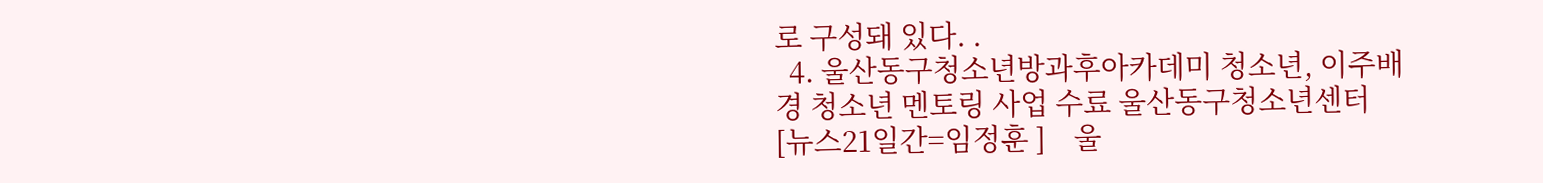로 구성돼 있다. .
  4. 울산동구청소년방과후아카데미 청소년, 이주배경 청소년 멘토링 사업 수료 울산동구청소년센터    [뉴스21일간=임정훈 ]    울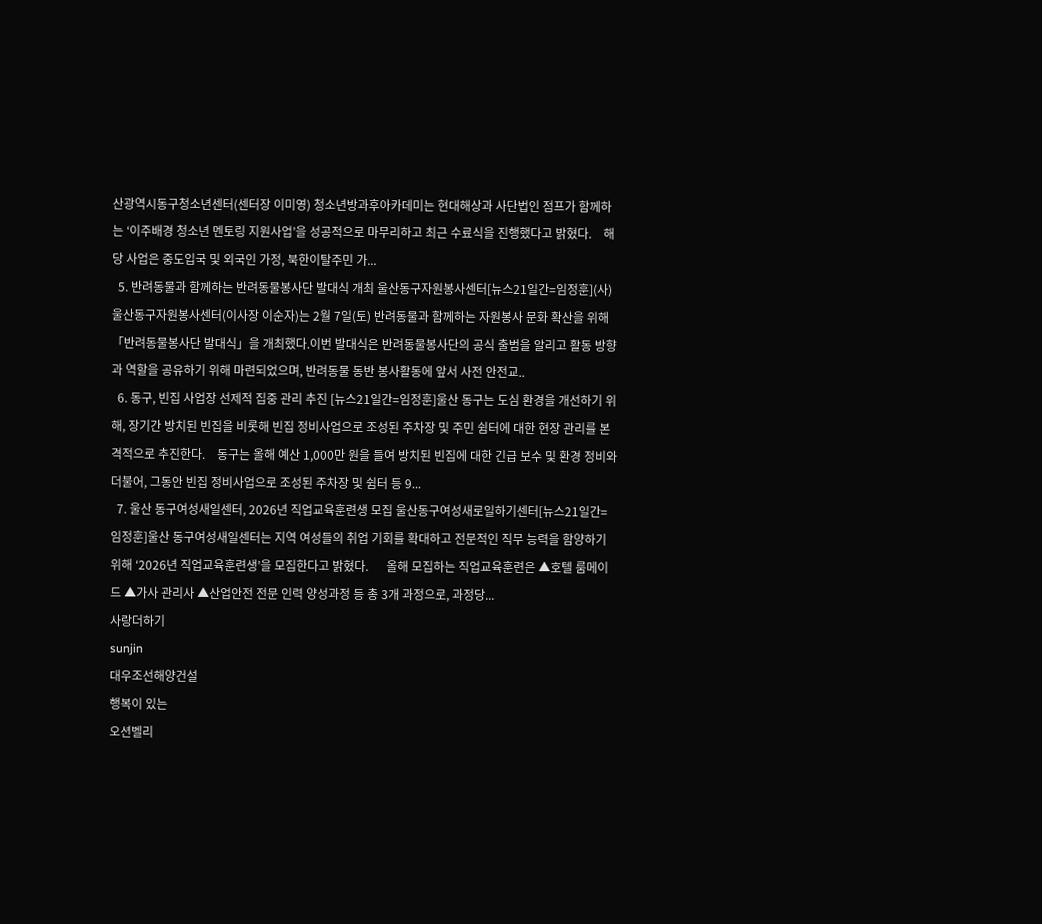산광역시동구청소년센터(센터장 이미영) 청소년방과후아카데미는 현대해상과 사단법인 점프가 함께하는 ‘이주배경 청소년 멘토링 지원사업’을 성공적으로 마무리하고 최근 수료식을 진행했다고 밝혔다.    해당 사업은 중도입국 및 외국인 가정, 북한이탈주민 가...
  5. 반려동물과 함께하는 반려동물봉사단 발대식 개최 울산동구자원봉사센터[뉴스21일간=임정훈](사)울산동구자원봉사센터(이사장 이순자)는 2월 7일(토) 반려동물과 함께하는 자원봉사 문화 확산을 위해「반려동물봉사단 발대식」을 개최했다.이번 발대식은 반려동물봉사단의 공식 출범을 알리고 활동 방향과 역할을 공유하기 위해 마련되었으며, 반려동물 동반 봉사활동에 앞서 사전 안전교..
  6. 동구, 빈집 사업장 선제적 집중 관리 추진 [뉴스21일간=임정훈]울산 동구는 도심 환경을 개선하기 위해, 장기간 방치된 빈집을 비롯해 빈집 정비사업으로 조성된 주차장 및 주민 쉼터에 대한 현장 관리를 본격적으로 추진한다.    동구는 올해 예산 1,000만 원을 들여 방치된 빈집에 대한 긴급 보수 및 환경 정비와 더불어, 그동안 빈집 정비사업으로 조성된 주차장 및 쉼터 등 9...
  7. 울산 동구여성새일센터, 2026년 직업교육훈련생 모집 울산동구여성새로일하기센터[뉴스21일간=임정훈]울산 동구여성새일센터는 지역 여성들의 취업 기회를 확대하고 전문적인 직무 능력을 함양하기 위해 ‘2026년 직업교육훈련생’을 모집한다고 밝혔다.      올해 모집하는 직업교육훈련은 ▲호텔 룸메이드 ▲가사 관리사 ▲산업안전 전문 인력 양성과정 등 총 3개 과정으로, 과정당...
사랑더하기
sunjin
대우조선해양건설
행복이 있는
오션벨리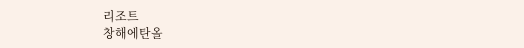리조트
창해에탄올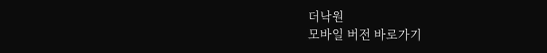더낙원
모바일 버전 바로가기